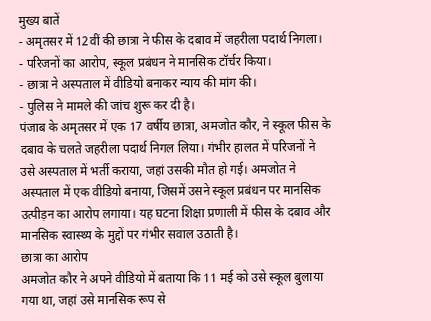मुख्य बातें
- अमृतसर में 12वीं की छात्रा ने फीस के दबाव में जहरीला पदार्थ निगला।
- परिजनों का आरोप, स्कूल प्रबंधन ने मानसिक टॉर्चर किया।
- छात्रा ने अस्पताल में वीडियो बनाकर न्याय की मांग की।
- पुलिस ने मामले की जांच शुरू कर दी है।
पंजाब के अमृतसर में एक 17 वर्षीय छात्रा, अमजोत कौर, ने स्कूल फीस के दबाव के चलते जहरीला पदार्थ निगल लिया। गंभीर हालत में परिजनों ने उसे अस्पताल में भर्ती कराया, जहां उसकी मौत हो गई। अमजोत ने अस्पताल में एक वीडियो बनाया, जिसमें उसने स्कूल प्रबंधन पर मानसिक उत्पीड़न का आरोप लगाया। यह घटना शिक्षा प्रणाली में फीस के दबाव और मानसिक स्वास्थ्य के मुद्दों पर गंभीर सवाल उठाती है।
छात्रा का आरोप
अमजोत कौर ने अपने वीडियो में बताया कि 11 मई को उसे स्कूल बुलाया गया था, जहां उसे मानसिक रूप से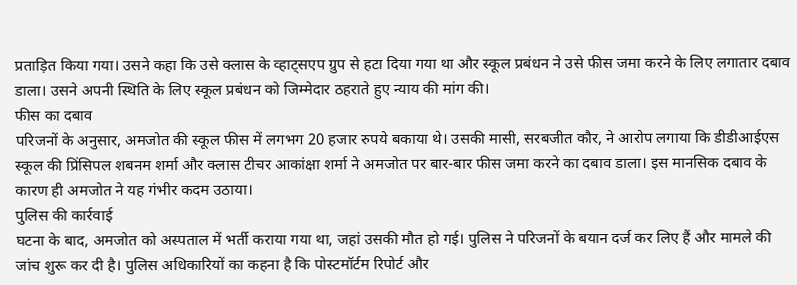प्रताड़ित किया गया। उसने कहा कि उसे क्लास के व्हाट्सएप ग्रुप से हटा दिया गया था और स्कूल प्रबंधन ने उसे फीस जमा करने के लिए लगातार दबाव डाला। उसने अपनी स्थिति के लिए स्कूल प्रबंधन को जिम्मेदार ठहराते हुए न्याय की मांग की।
फीस का दबाव
परिजनों के अनुसार, अमजोत की स्कूल फीस में लगभग 20 हजार रुपये बकाया थे। उसकी मासी, सरबजीत कौर, ने आरोप लगाया कि डीडीआईएस स्कूल की प्रिंसिपल शबनम शर्मा और क्लास टीचर आकांक्षा शर्मा ने अमजोत पर बार-बार फीस जमा करने का दबाव डाला। इस मानसिक दबाव के कारण ही अमजोत ने यह गंभीर कदम उठाया।
पुलिस की कार्रवाई
घटना के बाद, अमजोत को अस्पताल में भर्ती कराया गया था, जहां उसकी मौत हो गई। पुलिस ने परिजनों के बयान दर्ज कर लिए हैं और मामले की जांच शुरू कर दी है। पुलिस अधिकारियों का कहना है कि पोस्टमॉर्टम रिपोर्ट और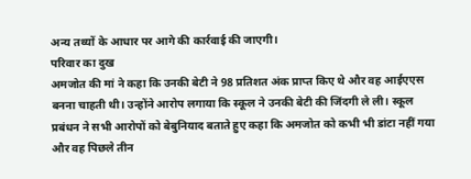अन्य तथ्यों के आधार पर आगे की कार्रवाई की जाएगी।
परिवार का दुख
अमजोत की मां ने कहा कि उनकी बेटी ने 98 प्रतिशत अंक प्राप्त किए थे और वह आईएएस बनना चाहती थी। उन्होंने आरोप लगाया कि स्कूल ने उनकी बेटी की जिंदगी ले ली। स्कूल प्रबंधन ने सभी आरोपों को बेबुनियाद बताते हुए कहा कि अमजोत को कभी भी डांटा नहीं गया और वह पिछले तीन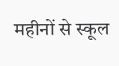महीनों से स्कूल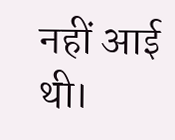नहीं आई थी।